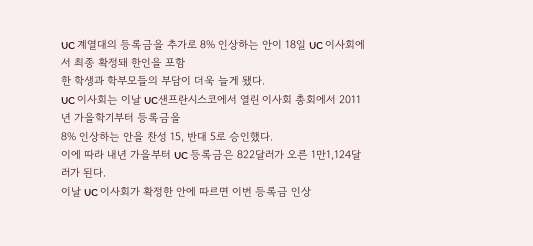UC 계열대의 등록금을 추가로 8% 인상하는 안이 18일 UC 이사회에서 최종 확정돼 한인을 포함
한 학생과 학부모들의 부담이 더욱 늘게 됐다.
UC 이사회는 이날 UC샌프란시스코에서 열린 이사회 총회에서 2011년 가을학기부터 등록금을
8% 인상하는 안을 찬성 15, 반대 5로 승인했다.
이에 따라 내년 가을부터 UC 등록금은 822달러가 오른 1만1,124달러가 된다.
이날 UC 이사회가 확정한 안에 따르면 이번 등록금 인상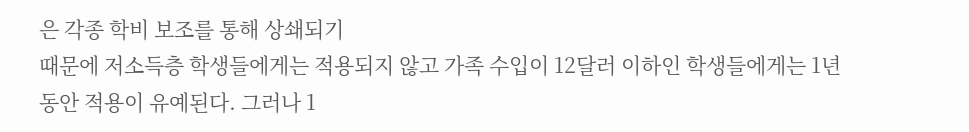은 각종 학비 보조를 통해 상쇄되기
때문에 저소득층 학생들에게는 적용되지 않고 가족 수입이 12달러 이하인 학생들에게는 1년
동안 적용이 유예된다. 그러나 1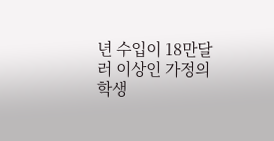년 수입이 18만달러 이상인 가정의 학생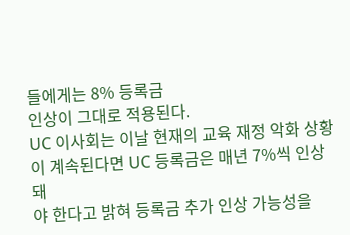들에게는 8% 등록금
인상이 그대로 적용된다.
UC 이사회는 이날 현재의 교육 재정 악화 상황이 계속된다면 UC 등록금은 매년 7%씩 인상돼
야 한다고 밝혀 등록금 추가 인상 가능성을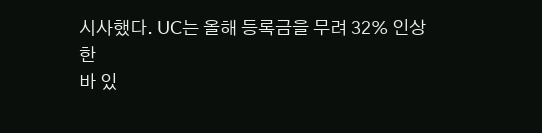시사했다. UC는 올해 등록금을 무려 32% 인상한
바 있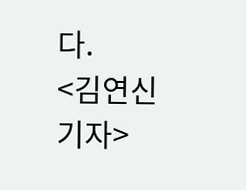다.
<김연신 기자>